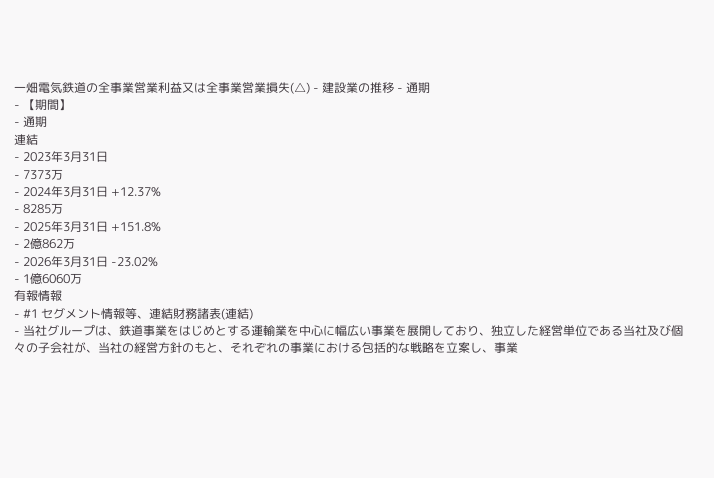一畑電気鉄道の全事業営業利益又は全事業営業損失(△) - 建設業の推移 - 通期
- 【期間】
- 通期
連結
- 2023年3月31日
- 7373万
- 2024年3月31日 +12.37%
- 8285万
- 2025年3月31日 +151.8%
- 2億862万
- 2026年3月31日 -23.02%
- 1億6060万
有報情報
- #1 セグメント情報等、連結財務諸表(連結)
- 当社グループは、鉄道事業をはじめとする運輸業を中心に幅広い事業を展開しており、独立した経営単位である当社及び個々の子会社が、当社の経営方針のもと、それぞれの事業における包括的な戦略を立案し、事業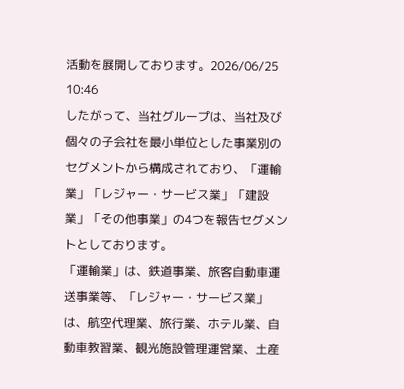活動を展開しております。2026/06/25 10:46
したがって、当社グループは、当社及び個々の子会社を最小単位とした事業別のセグメントから構成されており、「運輸業」「レジャー・サービス業」「建設業」「その他事業」の4つを報告セグメントとしております。
「運輸業」は、鉄道事業、旅客自動車運送事業等、「レジャー・サービス業」は、航空代理業、旅行業、ホテル業、自動車教習業、観光施設管理運営業、土産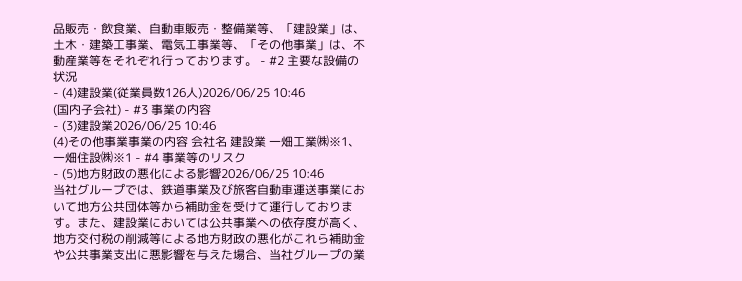品販売・飲食業、自動車販売・整備業等、「建設業」は、土木・建築工事業、電気工事業等、「その他事業」は、不動産業等をそれぞれ行っております。 - #2 主要な設備の状況
- (4)建設業(従業員数126人)2026/06/25 10:46
(国内子会社) - #3 事業の内容
- (3)建設業2026/06/25 10:46
(4)その他事業事業の内容 会社名 建設業 一畑工業㈱※1、一畑住設㈱※1 - #4 事業等のリスク
- (5)地方財政の悪化による影響2026/06/25 10:46
当社グループでは、鉄道事業及び旅客自動車運送事業において地方公共団体等から補助金を受けて運行しております。また、建設業においては公共事業への依存度が高く、地方交付税の削減等による地方財政の悪化がこれら補助金や公共事業支出に悪影響を与えた場合、当社グループの業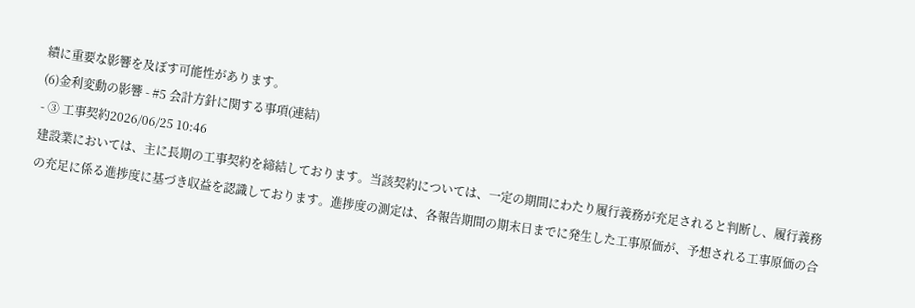績に重要な影響を及ぼす可能性があります。
(6)金利変動の影響 - #5 会計方針に関する事項(連結)
- ③ 工事契約2026/06/25 10:46
建設業においては、主に長期の工事契約を締結しております。当該契約については、一定の期間にわたり履行義務が充足されると判断し、履行義務の充足に係る進捗度に基づき収益を認識しております。進捗度の測定は、各報告期間の期末日までに発生した工事原価が、予想される工事原価の合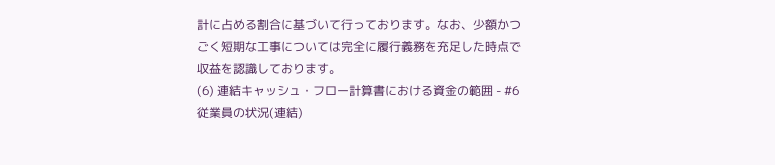計に占める割合に基づいて行っております。なお、少額かつごく短期な工事については完全に履行義務を充足した時点で収益を認識しております。
(6) 連結キャッシュ・フロー計算書における資金の範囲 - #6 従業員の状況(連結)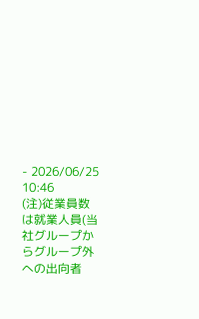- 2026/06/25 10:46
(注)従業員数は就業人員(当社グループからグループ外への出向者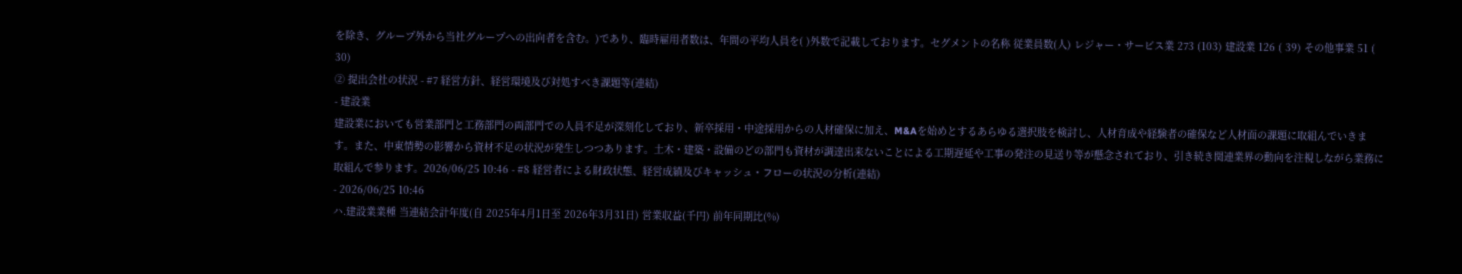を除き、グループ外から当社グループへの出向者を含む。)であり、臨時雇用者数は、年間の平均人員を( )外数で記載しております。セグメントの名称 従業員数(人) レジャー・サービス業 273 (103) 建設業 126 ( 39) その他事業 51 ( 30)
② 提出会社の状況 - #7 経営方針、経営環境及び対処すべき課題等(連結)
- 建設業
建設業においても営業部門と工務部門の両部門での人員不足が深刻化しており、新卒採用・中途採用からの人材確保に加え、M&Aを始めとするあらゆる選択肢を検討し、人材育成や経験者の確保など人材面の課題に取組んでいきます。また、中東情勢の影響から資材不足の状況が発生しつつあります。土木・建築・設備のどの部門も資材が調達出来ないことによる工期遅延や工事の発注の見送り等が懸念されており、引き続き関連業界の動向を注視しながら業務に取組んで参ります。2026/06/25 10:46 - #8 経営者による財政状態、経営成績及びキャッシュ・フローの状況の分析(連結)
- 2026/06/25 10:46
ハ.建設業業種 当連結会計年度(自 2025年4月1日至 2026年3月31日) 営業収益(千円) 前年同期比(%)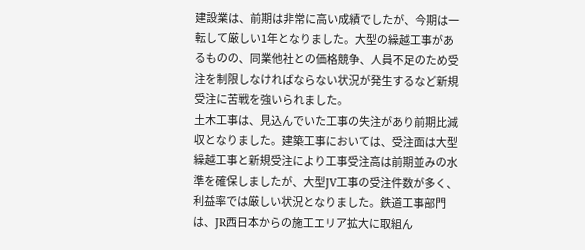建設業は、前期は非常に高い成績でしたが、今期は一転して厳しい1年となりました。大型の繰越工事があるものの、同業他社との価格競争、人員不足のため受注を制限しなければならない状況が発生するなど新規受注に苦戦を強いられました。
土木工事は、見込んでいた工事の失注があり前期比減収となりました。建築工事においては、受注面は大型繰越工事と新規受注により工事受注高は前期並みの水準を確保しましたが、大型JV工事の受注件数が多く、利益率では厳しい状況となりました。鉄道工事部門は、JR西日本からの施工エリア拡大に取組ん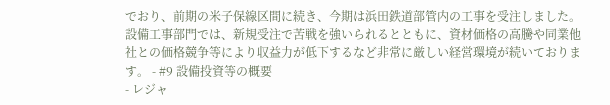でおり、前期の米子保線区間に続き、今期は浜田鉄道部管内の工事を受注しました。設備工事部門では、新規受注で苦戦を強いられるとともに、資材価格の高騰や同業他社との価格競争等により収益力が低下するなど非常に厳しい経営環境が続いております。 - #9 設備投資等の概要
- レジャ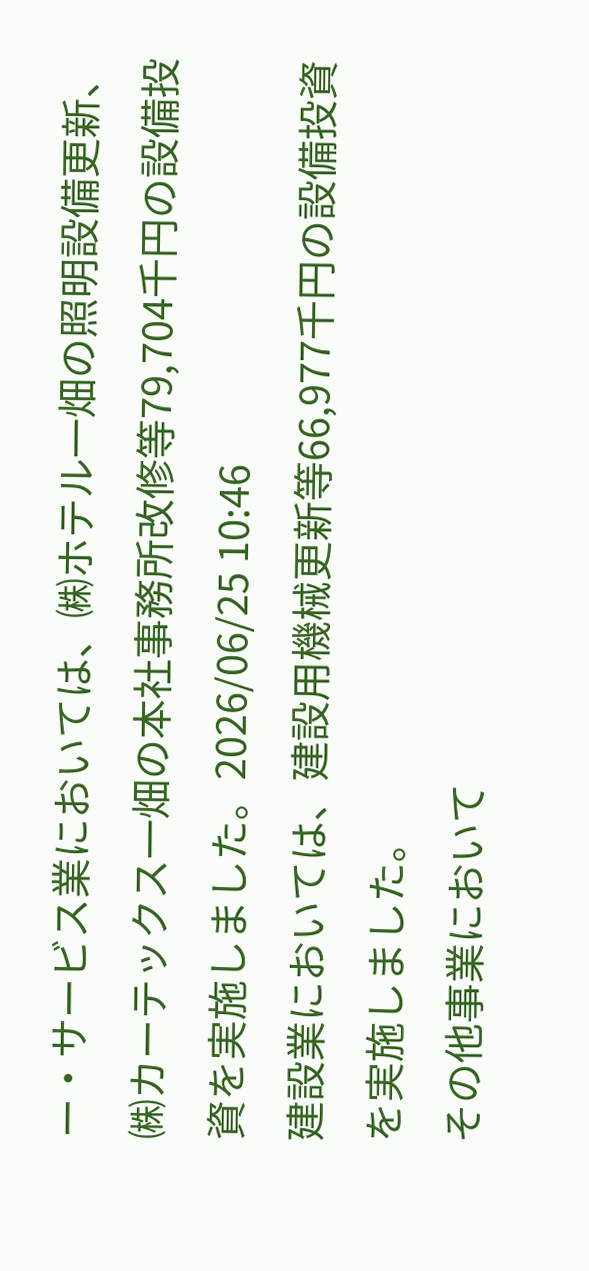ー・サービス業においては、㈱ホテル一畑の照明設備更新、㈱カーテックス一畑の本社事務所改修等79,704千円の設備投資を実施しました。2026/06/25 10:46
建設業においては、建設用機械更新等66,977千円の設備投資を実施しました。
その他事業において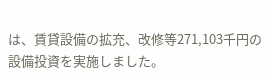は、賃貸設備の拡充、改修等271,103千円の設備投資を実施しました。